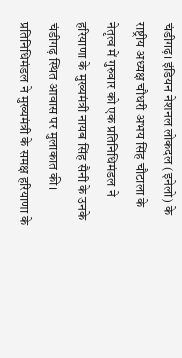चंडीगढ़। इंडियन नेशनल लोकदल (इनेलो) के राष्ट्रीय अध्यक्ष चौधरी अभय सिंह चौटाला के नेतृत्व में गुरुवार को एक प्रतिनिधिमंडल ने हरियाणा के मुख्यमंत्री नायब सिंह सैनी के उनके चंडीगढ़ स्थित आवास पर मुलाकात की। प्रतिनिधिमंडल ने मुख्यमंत्री के समक्ष हरियाणा के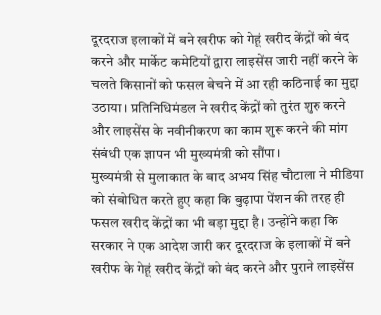दूरदराज इलाकों में बने खरीफ को गेहूं खरीद केंद्रों को बंद करने और मार्केट कमेटियों द्वारा लाइसेंस जारी नहीं करने के चलते किसानों को फसल बेचने में आ रही कठिनाई का मुद्दा उठाया। प्रतिनिधिमंडल ने खरीद केंद्रों को तुरंत शुरु करने और लाइसेंस के नवीनीकरण का काम शुरू करने की मांग संबंधी एक ज्ञापन भी मुख्यमंत्री को सौंपा।
मुख्यमंत्री से मुलाकात के बाद अभय सिंह चौटाला ने मीडिया को संबोधित करते हुए कहा कि बुढ़ापा पेंशन की तरह ही फसल खरीद केंद्रों का भी बड़ा मुद्दा है। उन्होंने कहा कि सरकार ने एक आदेश जारी कर दूरदराज के इलाकों में बने खरीफ के गेहूं खरीद केंद्रों को बंद करने और पुराने लाइसेंस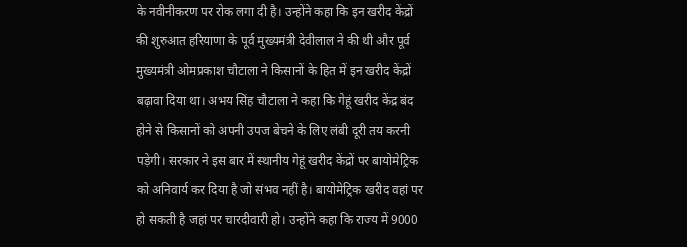के नवीनीकरण पर रोक लगा दी है। उन्होंने कहा कि इन खरीद केंद्रों की शुरुआत हरियाणा के पूर्व मुख्यमंत्री देवीलाल ने की थी और पूर्व मुख्यमंत्री ओमप्रकाश चौटाला ने किसानों के हित में इन खरीद केंद्रों बढ़ावा दिया था। अभय सिंह चौटाला ने कहा कि गेहूं खरीद केंद्र बंद होने से किसानों को अपनी उपज बेचने के लिए लंबी दूरी तय करनी पड़ेगी। सरकार ने इस बार में स्थानीय गेहूं खरीद केंद्रों पर बायोमेट्रिक को अनिवार्य कर दिया है जो संभव नहीं है। बायोमेट्रिक खरीद वहां पर हो सकती है जहां पर चारदीवारी हो। उन्होंने कहा कि राज्य में 9000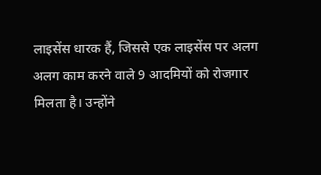लाइसेंस धारक हैं, जिससे एक लाइसेंस पर अलग अलग काम करने वाले 9 आदमियों को रोजगार मिलता है। उन्होंने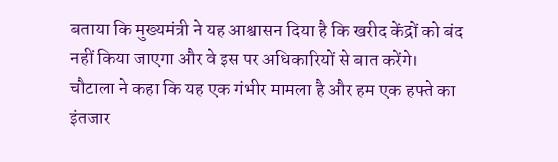बताया कि मुख्यमंत्री ने यह आश्वासन दिया है कि खरीद केंद्रों को बंद नहीं किया जाएगा और वे इस पर अधिकारियों से बात करेंगे। चौटाला ने कहा कि यह एक गंभीर मामला है और हम एक हफ्ते का इंतजार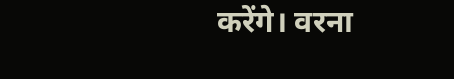करेंगे। वरना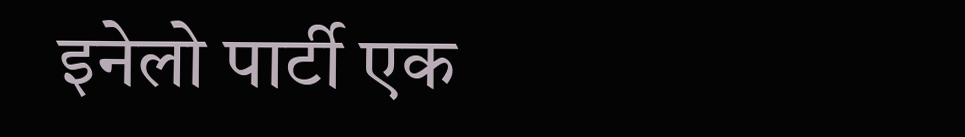इनेलो पार्टी एक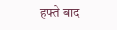हफ्ते बाद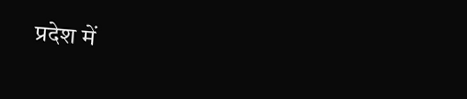प्रदेश में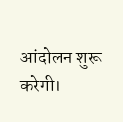आंदोलन शुरू करेगी।